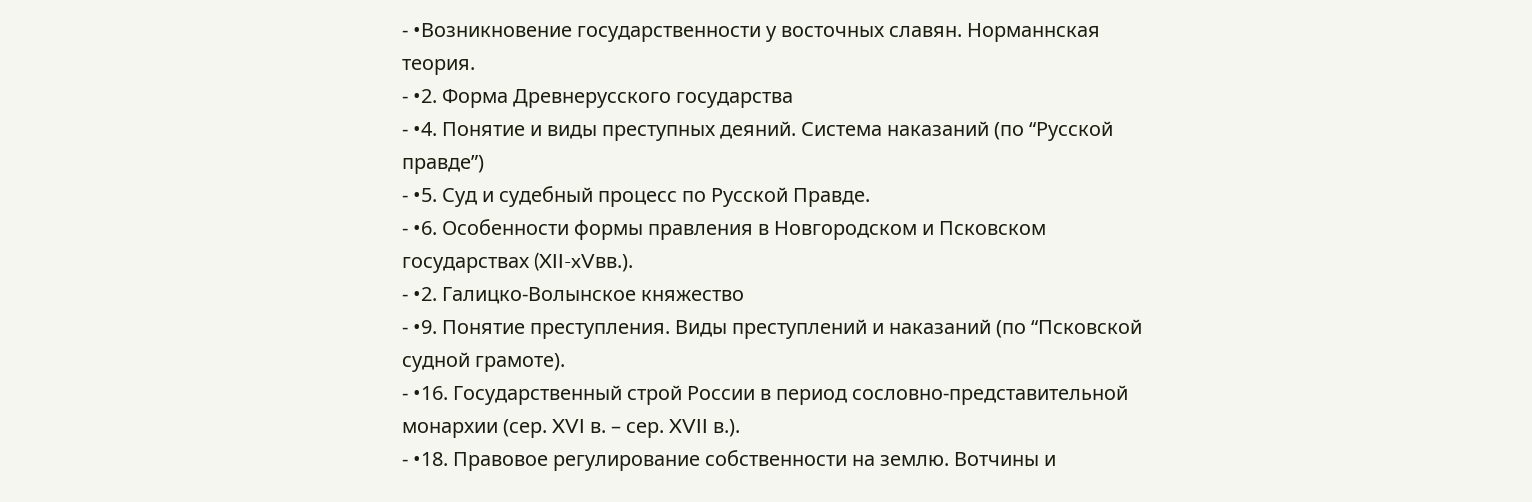- •Возникновение государственности у восточных славян. Норманнская теория.
- •2. Форма Древнерусского государства
- •4. Понятие и виды преступных деяний. Система наказаний (по “Русской правде”)
- •5. Суд и судебный процесс по Русской Правде.
- •6. Особенности формы правления в Новгородском и Псковском государствах (XII-xVвв.).
- •2. Галицко-Волынское княжество
- •9. Понятие преступления. Виды преступлений и наказаний (по “Псковской судной грамоте).
- •16. Государственный строй России в период сословно-представительной монархии (сер. XVI в. – сер. XVII в.).
- •18. Правовое регулирование собственности на землю. Вотчины и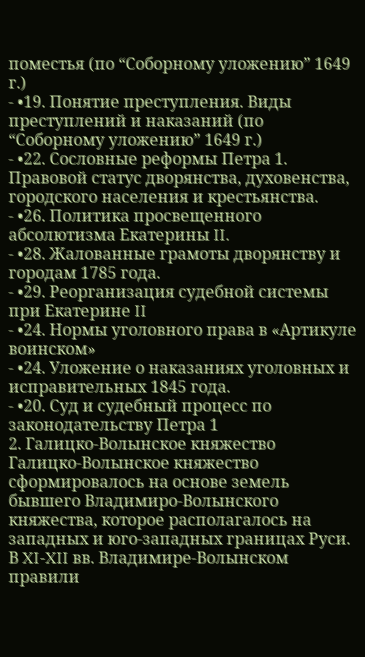поместья (по “Соборному уложению” 1649 г.)
- •19. Понятие преступления. Виды преступлений и наказаний (по “Соборному уложению” 1649 г.)
- •22. Сословные реформы Петра 1. Правовой статус дворянства, духовенства, городского населения и крестьянства.
- •26. Политика просвещенного абсолютизма Екатерины II.
- •28. Жалованные грамоты дворянству и городам 1785 года.
- •29. Реорганизация судебной системы при Екатерине II
- •24. Нормы уголовного права в «Артикуле воинском»
- •24. Уложение о наказаниях уголовных и исправительных 1845 года.
- •20. Суд и судебный процесс по законодательству Петра 1
2. Галицко-Волынское княжество
Галицко-Волынское княжество сформировалось на основе земель бывшего Владимиро-Волынского княжества, которое располагалось на западных и юго-западных границах Руси. В XI-XII вв. Владимире-Волынском правили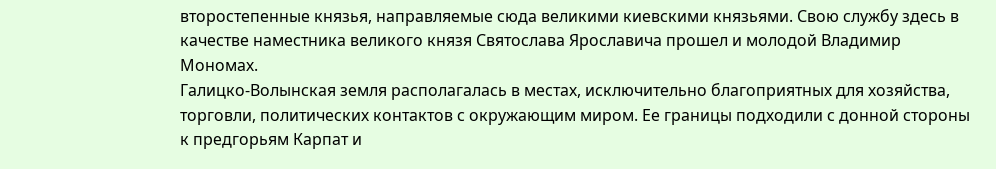второстепенные князья, направляемые сюда великими киевскими князьями. Свою службу здесь в качестве наместника великого князя Святослава Ярославича прошел и молодой Владимир Мономах.
Галицко-Волынская земля располагалась в местах, исключительно благоприятных для хозяйства, торговли, политических контактов с окружающим миром. Ее границы подходили с донной стороны к предгорьям Карпат и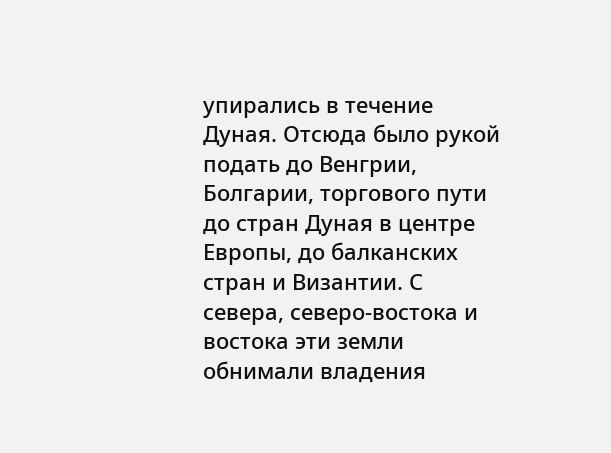упирались в течение Дуная. Отсюда было рукой подать до Венгрии, Болгарии, торгового пути до стран Дуная в центре Европы, до балканских стран и Византии. С севера, северо-востока и востока эти земли обнимали владения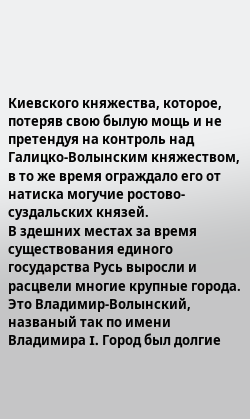Киевского княжества, которое, потеряв свою былую мощь и не претендуя на контроль над Галицко-Волынским княжеством, в то же время ограждало его от натиска могучие ростово-суздальских князей.
В здешних местах за время существования единого государства Русь выросли и расцвели многие крупные города. Это Владимир-Волынский, названый так по имени Владимира I. Город был долгие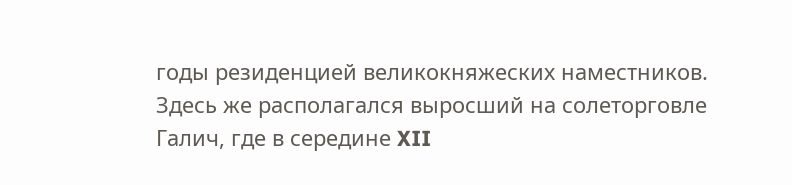годы резиденцией великокняжеских наместников. Здесь же располагался выросший на солеторговле Галич, где в середине XII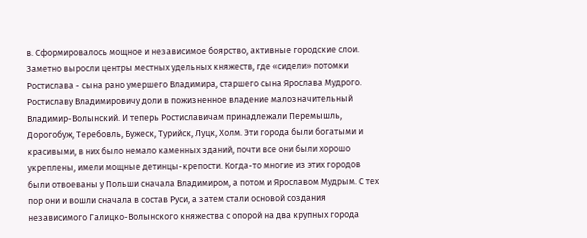в. Сформировалось мощное и независимое боярство, активные городские слои. Заметно выросли центры местных удельных княжеств, где «сидели» потомки Ростислава - сына рано умершего Владимира, старшего сына Ярослава Мудрого. Ростиславу Владимировичу доли в пожизненное владение малозначительный Владимир-Волынский. И теперь Ростиславичам принадлежали Перемышль, Дорогобуж, Теребовль, Бужеск, Турийск, Луцк, Холм. Эти города были богатыми и красивыми, в них было немало каменных зданий, почти все они были хорошо укреплены, имели мощные детинцы-крепости. Когда-то многие из этих городов были отвоеваны у Польши сначала Владимиром, а потом и Ярославом Мудрым. С тех пор они и вошли сначала в состав Руси, а затем стали основой создания независимого Галицко-Волынского княжества с опорой на два крупных города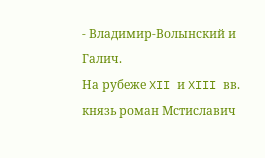- Владимир-Волынский и Галич.
На рубеже XII и XIII вв. князь роман Мстиславич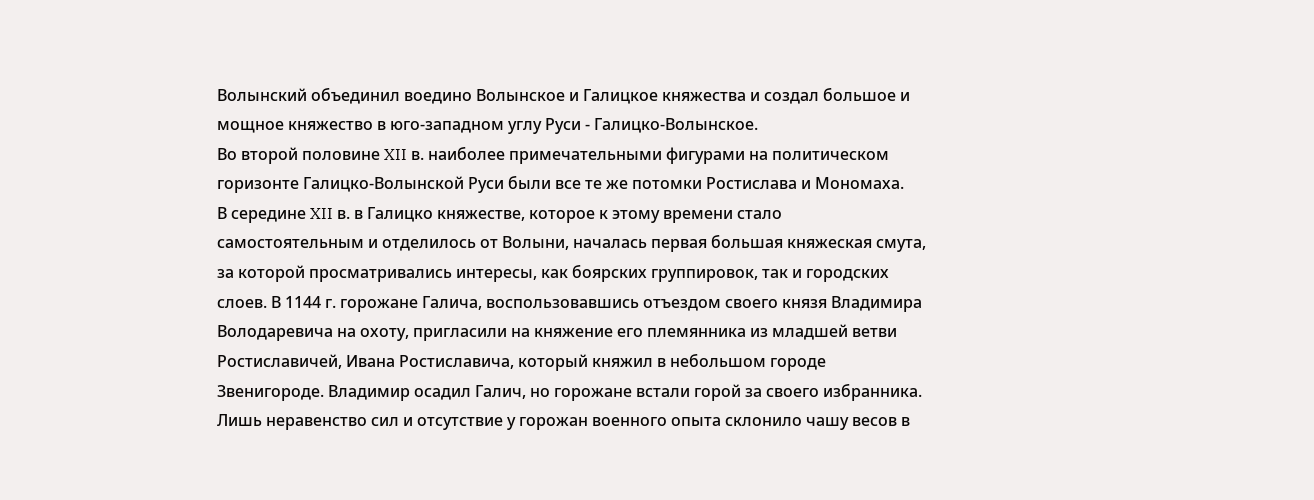Волынский объединил воедино Волынское и Галицкое княжества и создал большое и мощное княжество в юго-западном углу Руси - Галицко-Волынское.
Во второй половине XII в. наиболее примечательными фигурами на политическом горизонте Галицко-Волынской Руси были все те же потомки Ростислава и Мономаха.
В середине XII в. в Галицко княжестве, которое к этому времени стало самостоятельным и отделилось от Волыни, началась первая большая княжеская смута, за которой просматривались интересы, как боярских группировок, так и городских слоев. В 1144 г. горожане Галича, воспользовавшись отъездом своего князя Владимира Володаревича на охоту, пригласили на княжение его племянника из младшей ветви Ростиславичей, Ивана Ростиславича, который княжил в небольшом городе Звенигороде. Владимир осадил Галич, но горожане встали горой за своего избранника. Лишь неравенство сил и отсутствие у горожан военного опыта склонило чашу весов в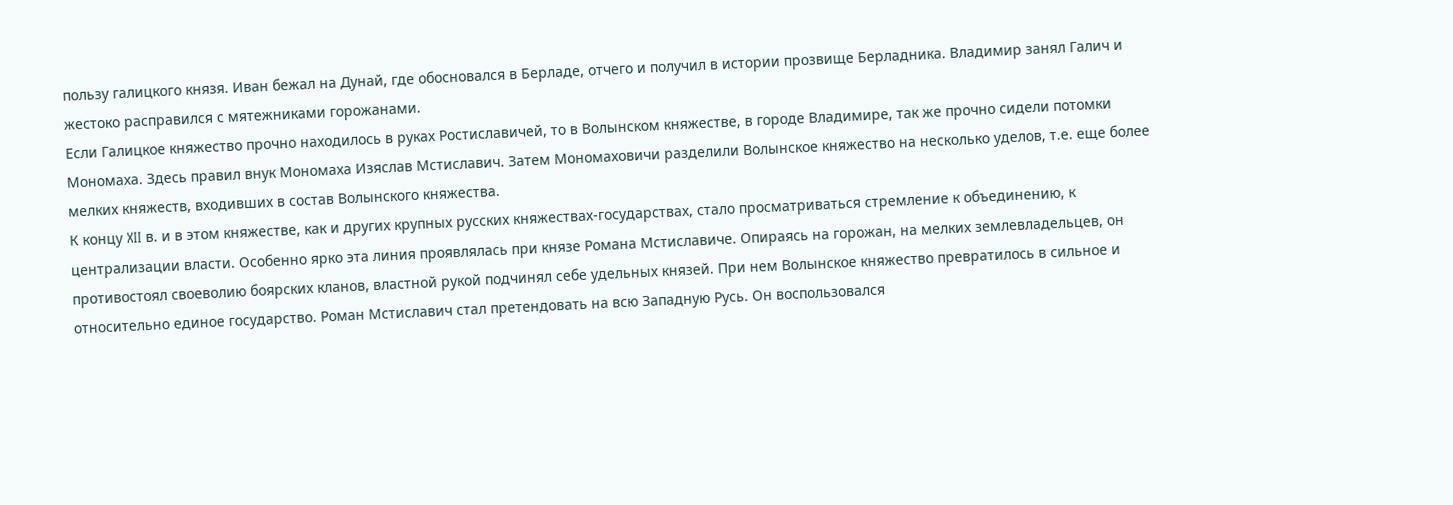пользу галицкого князя. Иван бежал на Дунай, где обосновался в Берладе, отчего и получил в истории прозвище Берладника. Владимир занял Галич и жестоко расправился с мятежниками горожанами.
Если Галицкое княжество прочно находилось в руках Ростиславичей, то в Волынском княжестве, в городе Владимире, так же прочно сидели потомки Мономаха. Здесь правил внук Мономаха Изяслав Мстиславич. Затем Мономаховичи разделили Волынское княжество на несколько уделов, т.е. еще более мелких княжеств, входивших в состав Волынского княжества.
К концу XII в. и в этом княжестве, как и других крупных русских княжествах-государствах, стало просматриваться стремление к объединению, к централизации власти. Особенно ярко эта линия проявлялась при князе Романа Мстиславиче. Опираясь на горожан, на мелких землевладельцев, он противостоял своеволию боярских кланов, властной рукой подчинял себе удельных князей. При нем Волынское княжество превратилось в сильное и относительно единое государство. Роман Мстиславич стал претендовать на всю Западную Русь. Он воспользовался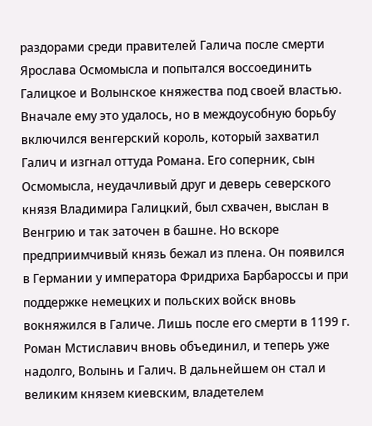раздорами среди правителей Галича после смерти Ярослава Осмомысла и попытался воссоединить Галицкое и Волынское княжества под своей властью. Вначале ему это удалось, но в междоусобную борьбу включился венгерский король, который захватил Галич и изгнал оттуда Романа. Его соперник, сын Осмомысла, неудачливый друг и деверь северского князя Владимира Галицкий, был схвачен, выслан в Венгрию и так заточен в башне. Но вскоре предприимчивый князь бежал из плена. Он появился в Германии у императора Фридриха Барбароссы и при поддержке немецких и польских войск вновь вокняжился в Галиче. Лишь после его смерти в 1199 г. Роман Мстиславич вновь объединил, и теперь уже надолго, Волынь и Галич. В дальнейшем он стал и великим князем киевским, владетелем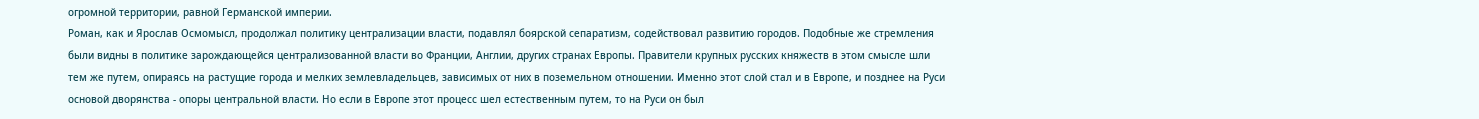огромной территории, равной Германской империи.
Роман, как и Ярослав Осмомысл, продолжал политику централизации власти, подавлял боярской сепаратизм, содействовал развитию городов. Подобные же стремления были видны в политике зарождающейся централизованной власти во Франции, Англии, других странах Европы. Правители крупных русских княжеств в этом смысле шли тем же путем, опираясь на растущие города и мелких землевладельцев, зависимых от них в поземельном отношении. Именно этот слой стал и в Европе, и позднее на Руси основой дворянства - опоры центральной власти. Но если в Европе этот процесс шел естественным путем, то на Руси он был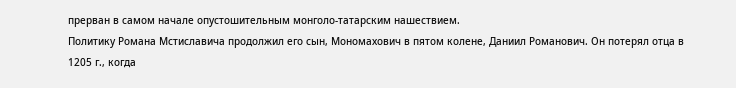прерван в самом начале опустошительным монголо-татарским нашествием.
Политику Романа Мстиславича продолжил его сын, Мономахович в пятом колене, Даниил Романович. Он потерял отца в 1205 г., когда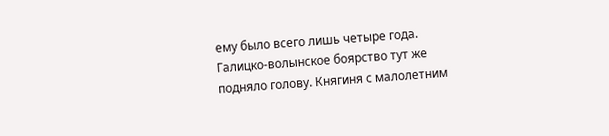ему было всего лишь четыре года. Галицко-волынское боярство тут же подняло голову. Княгиня с малолетним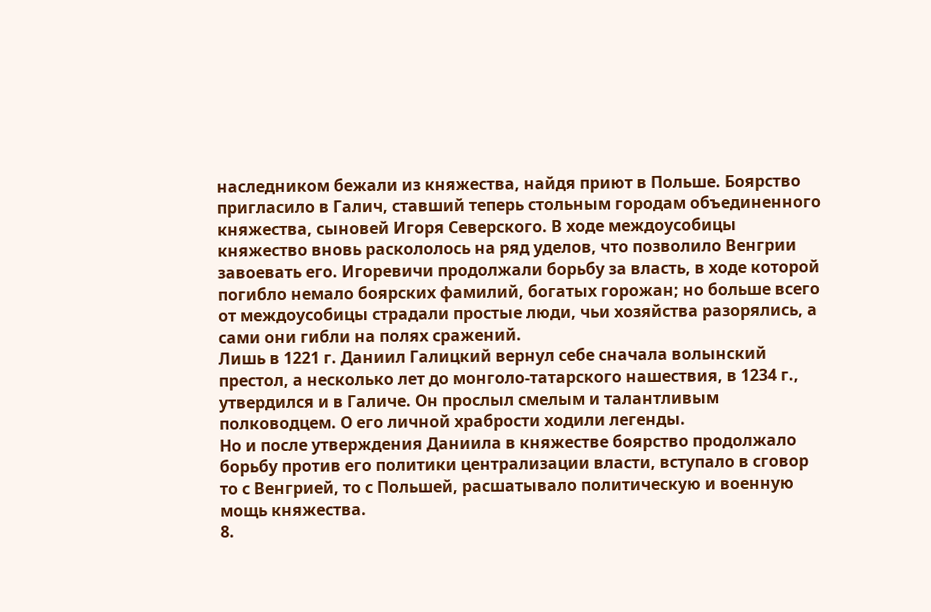наследником бежали из княжества, найдя приют в Польше. Боярство пригласило в Галич, ставший теперь стольным городам объединенного княжества, сыновей Игоря Северского. В ходе междоусобицы княжество вновь раскололось на ряд уделов, что позволило Венгрии завоевать его. Игоревичи продолжали борьбу за власть, в ходе которой погибло немало боярских фамилий, богатых горожан; но больше всего от междоусобицы страдали простые люди, чьи хозяйства разорялись, а сами они гибли на полях сражений.
Лишь в 1221 г. Даниил Галицкий вернул себе сначала волынский престол, а несколько лет до монголо-татарского нашествия, в 1234 г., утвердился и в Галиче. Он прослыл смелым и талантливым полководцем. О его личной храбрости ходили легенды.
Но и после утверждения Даниила в княжестве боярство продолжало борьбу против его политики централизации власти, вступало в сговор то с Венгрией, то с Польшей, расшатывало политическую и военную мощь княжества.
8.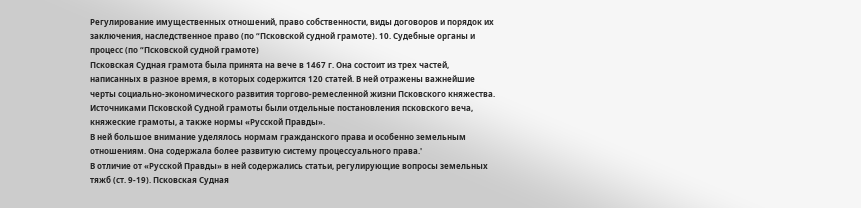Регулирование имущественных отношений, право собственности, виды договоров и порядок их заключения, наследственное право (по “Псковской судной грамоте). 10. Судебные органы и процесс (по “Псковской судной грамоте)
Псковская Судная грамота была принята на вече в 1467 г. Она состоит из трех частей, написанных в разное время, в которых содержится 120 статей. В ней отражены важнейшие черты социально-экономического развития торгово-ремесленной жизни Псковского княжества.
Источниками Псковской Судной грамоты были отдельные постановления псковского веча, княжеские грамоты, а также нормы «Русской Правды».
В ней большое внимание уделялось нормам гражданского права и особенно земельным отношениям. Она содержала более развитую систему процессуального права.'
В отличие от «Русской Правды» в ней содержались статьи, регулирующие вопросы земельных тяжб (ст. 9-19). Псковская Судная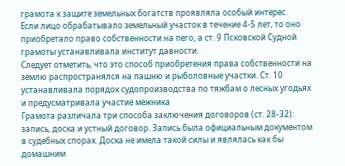грамота к защите земельных богатств проявляла особый интерес.
Если лицо обрабатывало земельный участок в течение 4-5 лет, то оно приобретало право собственности на пего, а ст. 9 Псковской Судной грамоты устанавливала институт давности.
Следует отметить, что это способ приобретения права собственности на землю распространялся на пашню и рыболовные участки. Ст. 10 устанавливала порядок судопроизводства по тяжбам о лесных угодьях и предусматривала участие межника
Грамота различала три способа заключения договоров (ст. 28-32): запись, доска и устный договор. Запись была официальным документом в судебных спорах. Доска не имела такой силы и являлась как бы домашним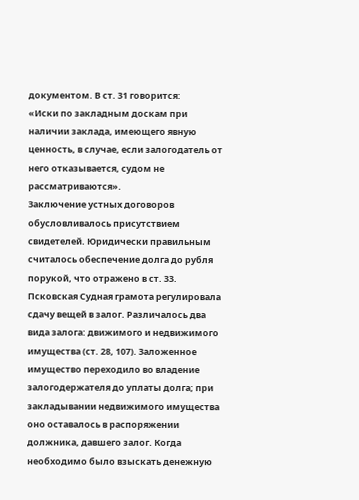документом. В ст. 31 говорится:
«Иски по закладным доскам при наличии заклада, имеющего явную ценность, в случае, если залогодатель от него отказывается, судом не рассматриваются».
Заключение устных договоров обусловливалось присутствием свидетелей. Юридически правильным считалось обеспечение долга до рубля порукой, что отражено в ст. 33.
Псковская Судная грамота регулировала сдачу вещей в залог. Различалось два вида залога: движимого и недвижимого имущества (ст. 28, 107). Заложенное имущество переходило во владение залогодержателя до уплаты долга; при закладывании недвижимого имущества оно оставалось в распоряжении должника, давшего залог. Когда необходимо было взыскать денежную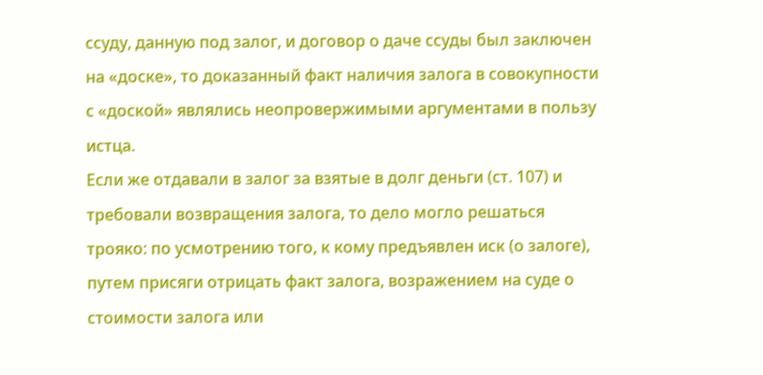ссуду, данную под залог, и договор о даче ссуды был заключен на «доске», то доказанный факт наличия залога в совокупности с «доской» являлись неопровержимыми аргументами в пользу истца.
Если же отдавали в залог за взятые в долг деньги (ст. 107) и требовали возвращения залога, то дело могло решаться трояко: по усмотрению того, к кому предъявлен иск (о залоге), путем присяги отрицать факт залога, возражением на суде о стоимости залога или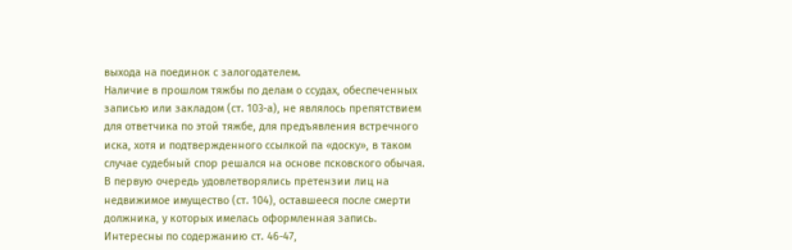выхода на поединок с залогодателем.
Наличие в прошлом тяжбы по делам о ссудах, обеспеченных записью или закладом (ст. 103-а), не являлось препятствием для ответчика по этой тяжбе, для предъявления встречного иска, хотя и подтвержденного ссылкой па «доску», в таком случае судебный спор решался на основе псковского обычая.
В первую очередь удовлетворялись претензии лиц на недвижимое имущество (ст. 104), оставшееся после смерти должника, у которых имелась оформленная запись.
Интересны по содержанию ст. 46-47,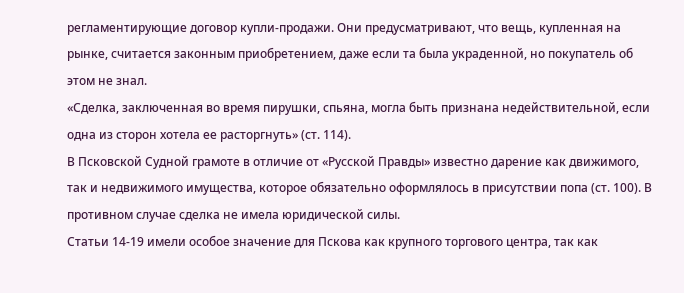регламентирующие договор купли-продажи. Они предусматривают, что вещь, купленная на рынке, считается законным приобретением, даже если та была украденной, но покупатель об этом не знал.
«Сделка, заключенная во время пирушки, спьяна, могла быть признана недействительной, если одна из сторон хотела ее расторгнуть» (ст. 114).
В Псковской Судной грамоте в отличие от «Русской Правды» известно дарение как движимого, так и недвижимого имущества, которое обязательно оформлялось в присутствии попа (ст. 100). В противном случае сделка не имела юридической силы.
Статьи 14-19 имели особое значение для Пскова как крупного торгового центра, так как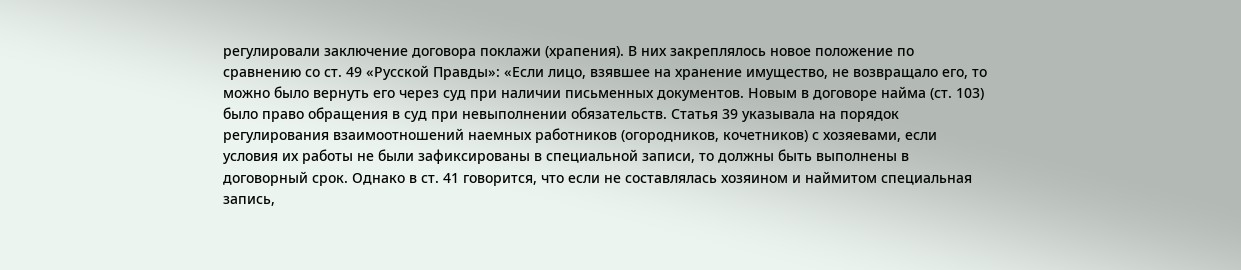регулировали заключение договора поклажи (храпения). В них закреплялось новое положение по сравнению со ст. 49 «Русской Правды»: «Если лицо, взявшее на хранение имущество, не возвращало его, то можно было вернуть его через суд при наличии письменных документов. Новым в договоре найма (ст. 103) было право обращения в суд при невыполнении обязательств. Статья 39 указывала на порядок регулирования взаимоотношений наемных работников (огородников, кочетников) с хозяевами, если условия их работы не были зафиксированы в специальной записи, то должны быть выполнены в договорный срок. Однако в ст. 41 говорится, что если не составлялась хозяином и наймитом специальная запись,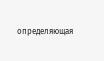определяющая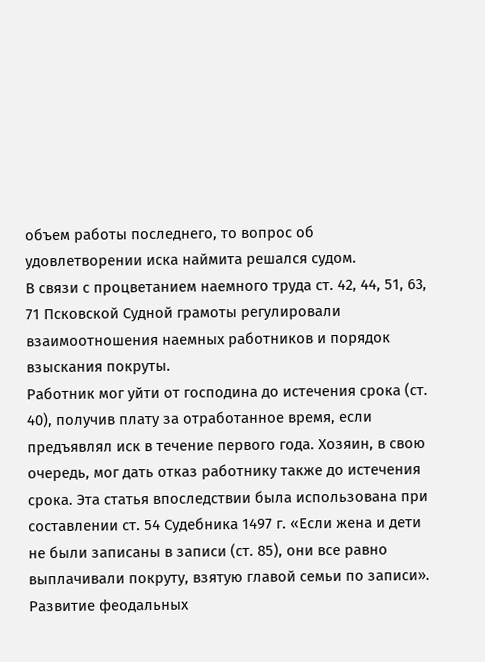объем работы последнего, то вопрос об удовлетворении иска наймита решался судом.
В связи с процветанием наемного труда ст. 42, 44, 51, 63, 71 Псковской Судной грамоты регулировали взаимоотношения наемных работников и порядок взыскания покруты.
Работник мог уйти от господина до истечения срока (ст. 40), получив плату за отработанное время, если предъявлял иск в течение первого года. Хозяин, в свою очередь, мог дать отказ работнику также до истечения срока. Эта статья впоследствии была использована при составлении ст. 54 Судебника 1497 г. «Если жена и дети не были записаны в записи (ст. 85), они все равно выплачивали покруту, взятую главой семьи по записи».
Развитие феодальных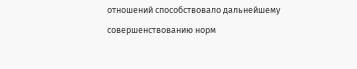отношений способствовало дальнейшему совершенствованию норм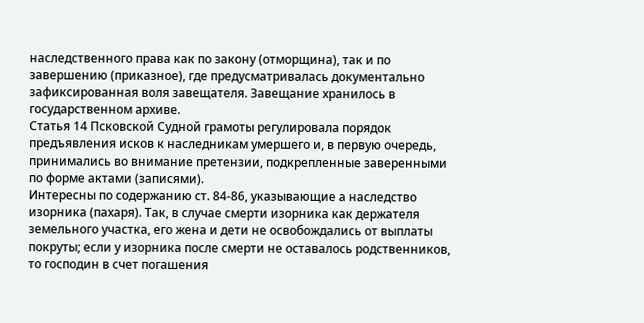наследственного права как по закону (отморщина), так и по завершению (приказное), где предусматривалась документально зафиксированная воля завещателя. Завещание хранилось в государственном архиве.
Статья 14 Псковской Судной грамоты регулировала порядок предъявления исков к наследникам умершего и, в первую очередь, принимались во внимание претензии, подкрепленные заверенными по форме актами (записями).
Интересны по содержанию ст. 84-86, указывающие а наследство изорника (пахаря). Так, в случае смерти изорника как держателя земельного участка, его жена и дети не освобождались от выплаты покруты; если у изорника после смерти не оставалось родственников, то господин в счет погашения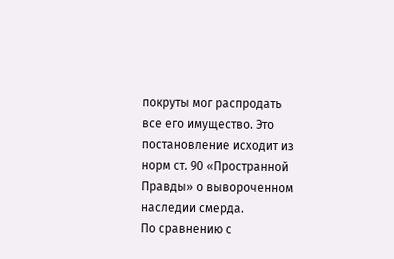покруты мог распродать все его имущество. Это постановление исходит из норм ст. 90 «Пространной Правды» о вывороченном наследии смерда.
По сравнению с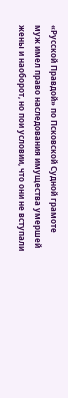«Русской Правдой» по Псковской Судной грамоте муж имел право наследования имущества умершей жены и наоборот, но пои условии, что они не вступали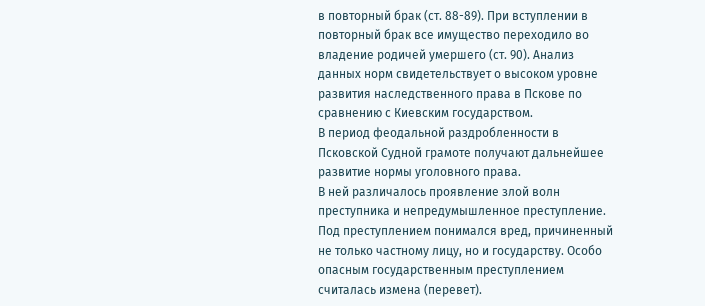в повторный брак (ст. 88-89). При вступлении в повторный брак все имущество переходило во владение родичей умершего (ст. 90). Анализ данных норм свидетельствует о высоком уровне развития наследственного права в Пскове по сравнению с Киевским государством.
В период феодальной раздробленности в Псковской Судной грамоте получают дальнейшее развитие нормы уголовного права.
В ней различалось проявление злой волн преступника и непредумышленное преступление. Под преступлением понимался вред, причиненный не только частному лицу, но и государству. Особо опасным государственным преступлением считалась измена (перевет).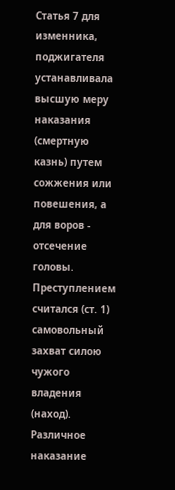Статья 7 для изменника, поджигателя устанавливала высшую меру наказания (смертную казнь) путем сожжения или повешения, а для воров - отсечение головы.
Преступлением считался (ст. 1) самовольный захват силою чужого владения (наход).
Различное наказание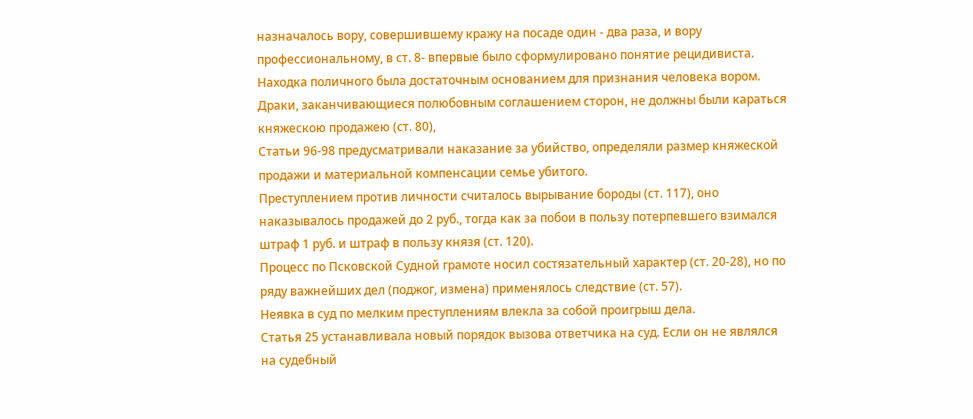назначалось вору, совершившему кражу на посаде один - два раза, и вору профессиональному, в ст. 8- впервые было сформулировано понятие рецидивиста. Находка поличного была достаточным основанием для признания человека вором.
Драки, заканчивающиеся полюбовным соглашением сторон, не должны были караться княжескою продажею (ст. 80),
Статьи 96-98 предусматривали наказание за убийство, определяли размер княжеской продажи и материальной компенсации семье убитого.
Преступлением против личности считалось вырывание бороды (ст. 117), оно наказывалось продажей до 2 руб., тогда как за побои в пользу потерпевшего взимался штраф 1 руб. и штраф в пользу князя (ст. 120).
Процесс по Псковской Судной грамоте носил состязательный характер (ст. 20-28), но по ряду важнейших дел (поджог, измена) применялось следствие (ст. 57).
Неявка в суд по мелким преступлениям влекла за собой проигрыш дела.
Статья 25 устанавливала новый порядок вызова ответчика на суд. Если он не являлся на судебный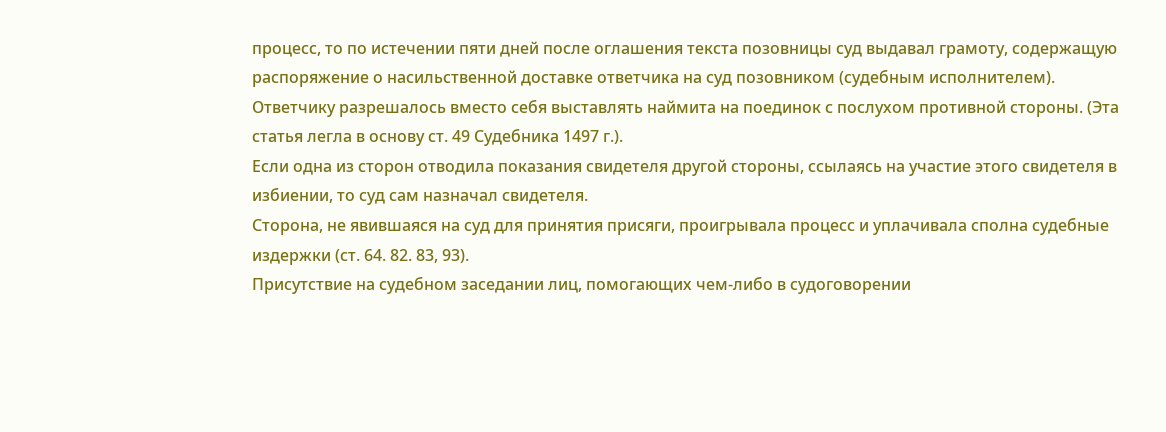процесс, то по истечении пяти дней после оглашения текста позовницы суд выдавал грамоту, содержащую распоряжение о насильственной доставке ответчика на суд позовником (судебным исполнителем).
Ответчику разрешалось вместо себя выставлять наймита на поединок с послухом противной стороны. (Эта статья легла в основу ст. 49 Судебника 1497 г.).
Если одна из сторон отводила показания свидетеля другой стороны, ссылаясь на участие этого свидетеля в избиении, то суд сам назначал свидетеля.
Сторона, не явившаяся на суд для принятия присяги, проигрывала процесс и уплачивала сполна судебные издержки (ст. 64. 82. 83, 93).
Присутствие на судебном заседании лиц, помогающих чем-либо в судоговорении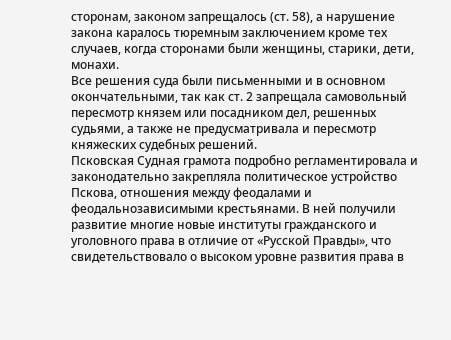сторонам, законом запрещалось (ст. 58), а нарушение закона каралось тюремным заключением кроме тех случаев, когда сторонами были женщины, старики, дети, монахи.
Все решения суда были письменными и в основном окончательными, так как ст. 2 запрещала самовольный пересмотр князем или посадником дел, решенных судьями, а также не предусматривала и пересмотр княжеских судебных решений.
Псковская Судная грамота подробно регламентировала и законодательно закрепляла политическое устройство Пскова, отношения между феодалами и феодальнозависимыми крестьянами. В ней получили развитие многие новые институты гражданского и уголовного права в отличие от «Русской Правды», что свидетельствовало о высоком уровне развития права в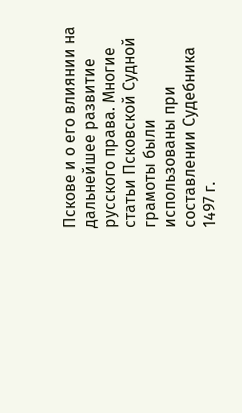Пскове и о его влиянии на дальнейшее развитие русского права. Многие статьи Псковской Судной грамоты были использованы при составлении Судебника 1497 г.